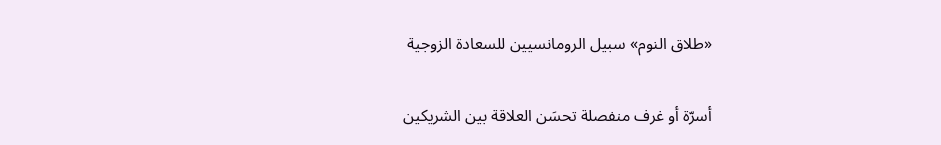«طلاق النوم» سبيل الرومانسيين للسعادة الزوجية

أسرّة أو غرف منفصلة تحسَن العلاقة بين الشريكين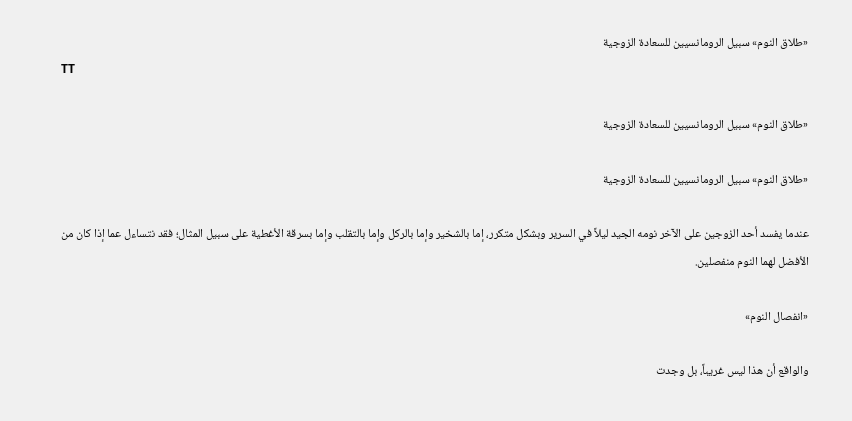«طلاق النوم» سبيل الرومانسيين للسعادة الزوجية
TT

«طلاق النوم» سبيل الرومانسيين للسعادة الزوجية

«طلاق النوم» سبيل الرومانسيين للسعادة الزوجية

عندما يفسد أحد الزوجين على الآخر نومه الجيد ليلاً في السرير وبشكل متكرر، إما بالشخير وإما بالركل وإما بالتقلب وإما بسرقة الأغطية على سبيل المثال؛ فقد نتساءل عما إذا كان من الأفضل لهما النوم منفصلين.

«انفصال النوم»

والواقع أن هذا ليس غريباً، بل وجدت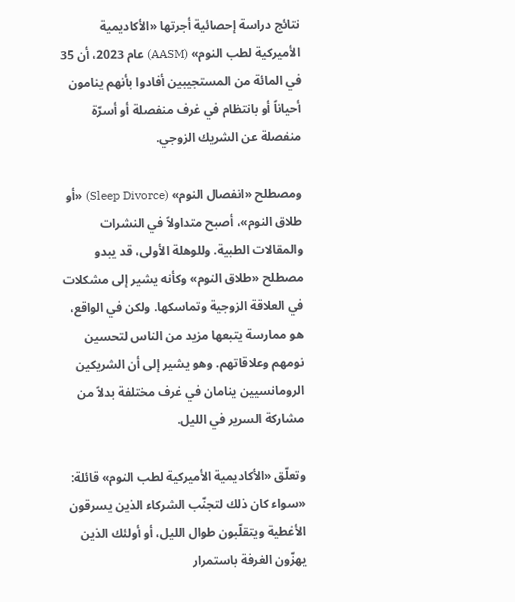نتائج دراسة إحصائية أجرتها «الأكاديمية الأميركية لطب النوم» (AASM) عام 2023، أن 35 في المائة من المستجيبين أفادوا بأنهم ينامون أحياناً أو بانتظام في غرف منفصلة أو أسرّة منفصلة عن الشريك الزوجي.

ومصطلح «انفصال النوم» (Sleep Divorce) «أو طلاق النوم»، أصبح متداولاً في النشرات والمقالات الطبية. وللوهلة الأولى، قد يبدو مصطلح «طلاق النوم» وكأنه يشير إلى مشكلات في العلاقة الزوجية وتماسكها. ولكن في الواقع، هو ممارسة يتبعها مزيد من الناس لتحسين نومهم وعلاقاتهم. وهو يشير إلى أن الشريكين الرومانسيين ينامان في غرف مختلفة بدلاً من مشاركة السرير في الليل.

وتعلّق «الأكاديمية الأميركية لطب النوم» قائلة: «سواء كان ذلك لتجنّب الشركاء الذين يسرقون الأغطية ويتقلّبون طوال الليل، أو أولئك الذين يهزّون الغرفة باستمرار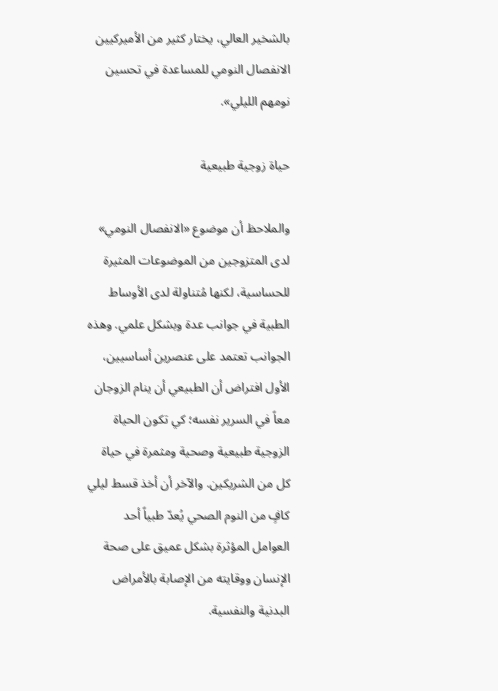بالشخير العالي، يختار كثير من الأميركيين الانفصال النومي للمساعدة في تحسين نومهم الليلي».

حياة زوجية طبيعية

والملاحظ أن موضوع «الانفصال النومي» لدى المتزوجين من الموضوعات المثيرة للحساسية، لكنها مُتناولة لدى الأوساط الطبية في جوانب عدة وبشكل علمي. وهذه الجوانب تعتمد على عنصرين أساسيين، الأول افتراض أن الطبيعي أن ينام الزوجان معاً في السرير نفسه؛ كي تكون الحياة الزوجية طبيعية وصحية ومثمرة في حياة كل من الشريكين. والآخر أن أخذ قسط ليلي كافٍ من النوم الصحي يُعدّ طبياً أحد العوامل المؤثرة بشكل عميق على صحة الإنسان ووقايته من الإصابة بالأمراض البدنية والنفسية.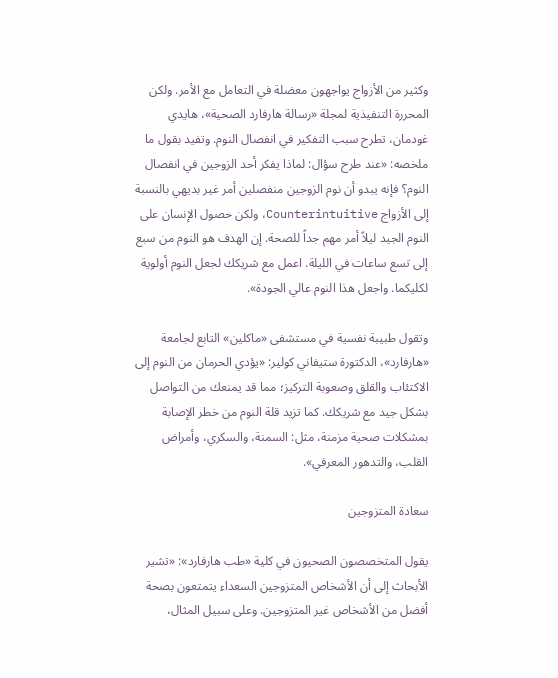وكثير من الأزواج يواجهون معضلة في التعامل مع الأمر. ولكن المحررة التنفيذية لمجلة «رسالة هارفارد الصحية»، هايدي غودمان، تطرح سبب التفكير في انفصال النوم. وتفيد بقول ما ملخصه: «عند طرح سؤال: لماذا يفكر أحد الزوجين في انفصال النوم؟ فإنه يبدو أن نوم الزوجين منفصلين أمر غير بديهي بالنسبة إلى الأزواج Counterintuitive، ولكن حصول الإنسان على النوم الجيد ليلاً أمر مهم جداً للصحة. إن الهدف هو النوم من سبع إلى تسع ساعات في الليلة. اعمل مع شريكك لجعل النوم أولوية لكليكما. واجعل هذا النوم عالي الجودة».

وتقول طبيبة نفسية في مستشفى «ماكلين» التابع لجامعة «هارفارد»، الدكتورة ستيفاني كولير: «يؤدي الحرمان من النوم إلى الاكتئاب والقلق وصعوبة التركيز؛ مما قد يمنعك من التواصل بشكل جيد مع شريكك. كما تزيد قلة النوم من خطر الإصابة بمشكلات صحية مزمنة، مثل: السمنة، والسكري، وأمراض القلب، والتدهور المعرفي».

سعادة المتزوجين

يقول المتخصصون الصحيون في كلية «طب هارفارد»: «تشير الأبحاث إلى أن الأشخاص المتزوجين السعداء يتمتعون بصحة أفضل من الأشخاص غير المتزوجين. وعلى سبيل المثال،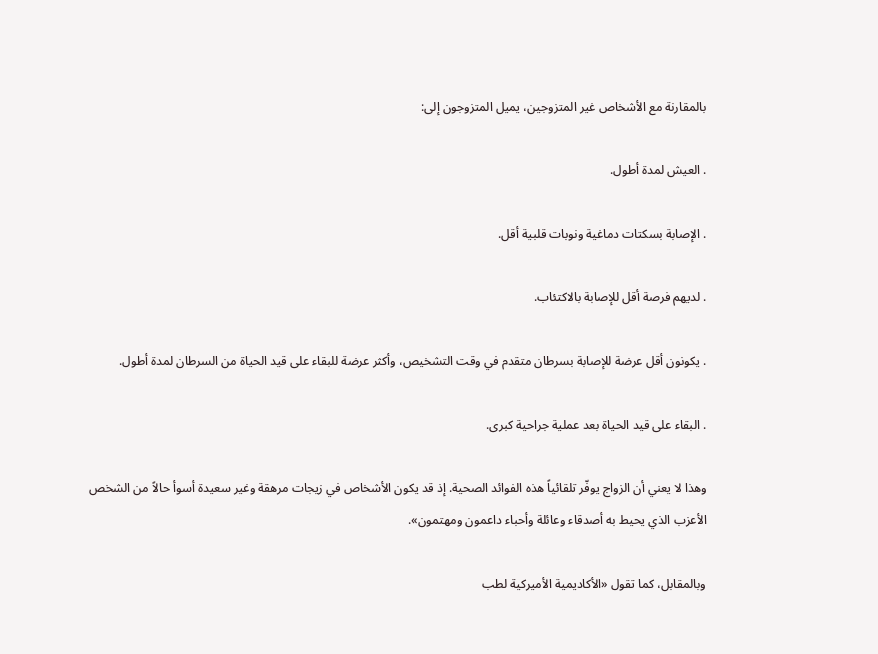بالمقارنة مع الأشخاص غير المتزوجين، يميل المتزوجون إلى:

. العيش لمدة أطول.

. الإصابة بسكتات دماغية ونوبات قلبية أقل.

. لديهم فرصة أقل للإصابة بالاكتئاب.

. يكونون أقل عرضة للإصابة بسرطان متقدم في وقت التشخيص، وأكثر عرضة للبقاء على قيد الحياة من السرطان لمدة أطول.

. البقاء على قيد الحياة بعد عملية جراحية كبرى.

وهذا لا يعني أن الزواج يوفّر تلقائياً هذه الفوائد الصحية. إذ قد يكون الأشخاص في زيجات مرهقة وغير سعيدة أسوأ حالاً من الشخص الأعزب الذي يحيط به أصدقاء وعائلة وأحباء داعمون ومهتمون».

وبالمقابل، كما تقول «الأكاديمية الأميركية لطب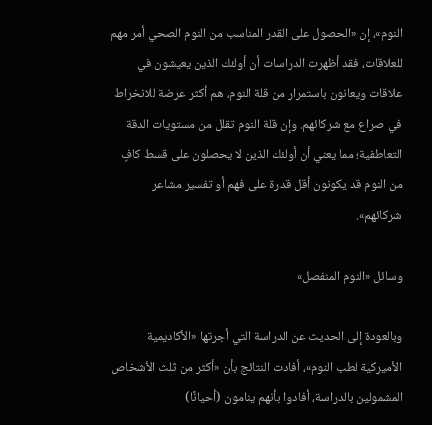النوم»، إن «الحصول على القدر المناسب من النوم الصحي أمر مهم للعلاقات، فقد أظهرت الدراسات أن أولئك الذين يعيشون في علاقات ويعانون باستمرار من قلة النوم، هم أكثر عرضة للانخراط في صراع مع شركائهم. وإن قلة النوم تقلل من مستويات الدقة التعاطفية؛ مما يعني أن أولئك الذين لا يحصلون على قسط كافٍ من النوم قد يكونون أقل قدرة على فهم أو تفسير مشاعر شركائهم».

وسائل «النوم المنفصل»

وبالعودة إلى الحديث عن الدراسة التي أجرتها «الأكاديمية الأميركية لطب النوم»، أفادت النتائج بأن «أكثر من ثلث الأشخاص المشمولين بالدراسة، أفادوا بأنهم ينامون (أحيانًا)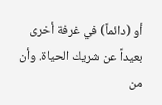أو (دائماً) في غرفة أخرى بعيداً عن شريك الحياة. وأن من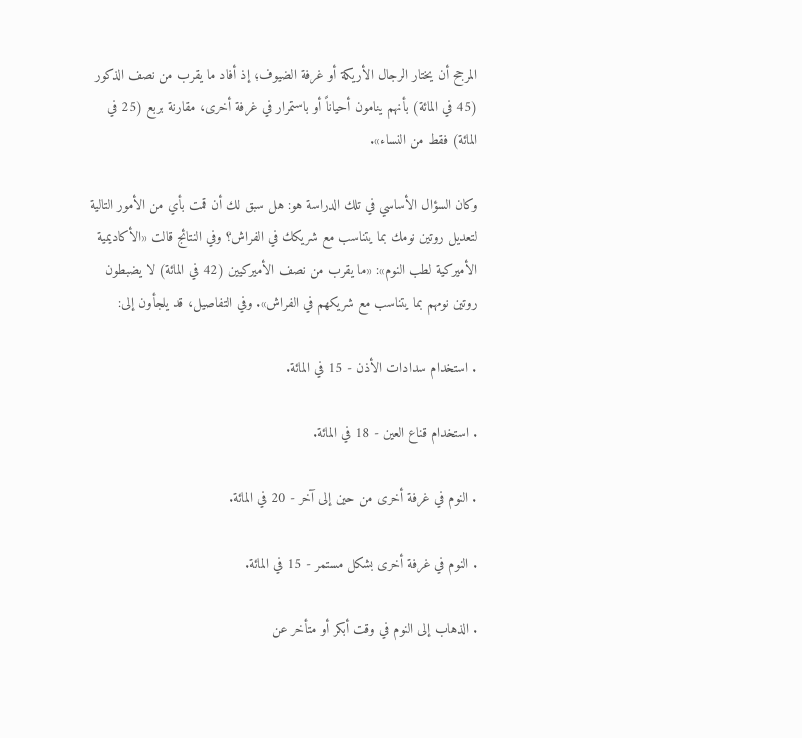المرجح أن يختار الرجال الأريكة أو غرفة الضيوف؛ إذ أفاد ما يقرب من نصف الذكور (45 في المائة) بأنهم ينامون أحياناً أو باستمرار في غرفة أخرى، مقارنة بربع (25 في المائة) فقط من النساء».

وكان السؤال الأساسي في تلك الدراسة هو: هل سبق لك أن قمت بأي من الأمور التالية لتعديل روتين نومك بما يتناسب مع شريكك في الفراش؟ وفي النتائج قالت «الأكاديمية الأميركية لطب النوم»: «ما يقرب من نصف الأميركيين (42 في المائة) لا يضبطون روتين نومهم بما يتناسب مع شريكهم في الفراش». وفي التفاصيل، قد يلجأون إلى:

. استخدام سدادات الأذن - 15 في المائة.

. استخدام قناع العين - 18 في المائة.

. النوم في غرفة أخرى من حين إلى آخر - 20 في المائة.

. النوم في غرفة أخرى بشكل مستمر - 15 في المائة.

. الذهاب إلى النوم في وقت أبكر أو متأخر عن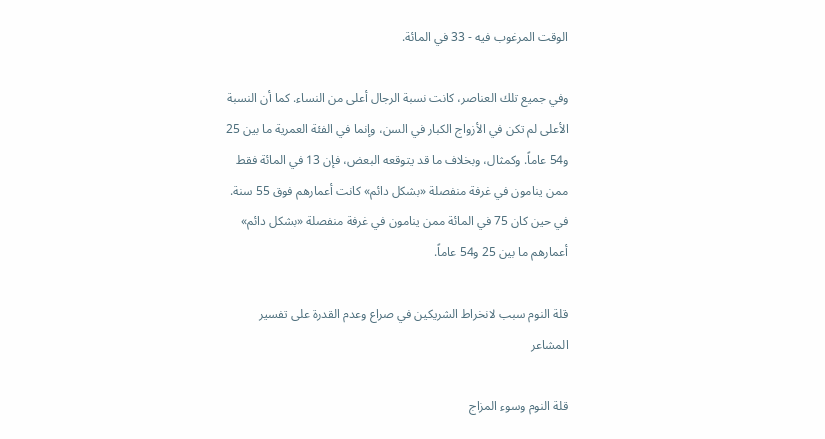الوقت المرغوب فيه - 33 في المائة.

وفي جميع تلك العناصر، كانت نسبة الرجال أعلى من النساء. كما أن النسبة الأعلى لم تكن في الأزواج الكبار في السن، وإنما في الفئة العمرية ما بين 25 و54 عاماً. وكمثال، وبخلاف ما قد يتوقعه البعض، فإن 13 في المائة فقط ممن ينامون في غرفة منفصلة «بشكل دائم» كانت أعمارهم فوق 55 سنة. في حين كان 75 في المائة ممن ينامون في غرفة منفصلة «بشكل دائم» أعمارهم ما بين 25 و54 عاماً.

قلة النوم سبب لانخراط الشريكين في صراع وعدم القدرة على تفسير المشاعر

قلة النوم وسوء المزاج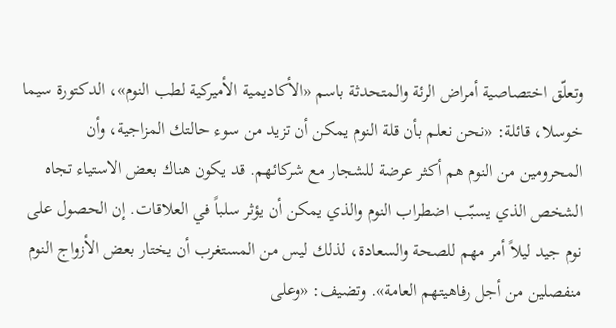وتعلّق اختصاصية أمراض الرئة والمتحدثة باسم «الأكاديمية الأميركية لطب النوم»، الدكتورة سيما خوسلا، قائلة: «نحن نعلم بأن قلة النوم يمكن أن تزيد من سوء حالتك المزاجية، وأن المحرومين من النوم هم أكثر عرضة للشجار مع شركائهم. قد يكون هناك بعض الاستياء تجاه الشخص الذي يسبّب اضطراب النوم والذي يمكن أن يؤثر سلباً في العلاقات. إن الحصول على نوم جيد ليلاً أمر مهم للصحة والسعادة، لذلك ليس من المستغرب أن يختار بعض الأزواج النوم منفصلين من أجل رفاهيتهم العامة». وتضيف: «وعلى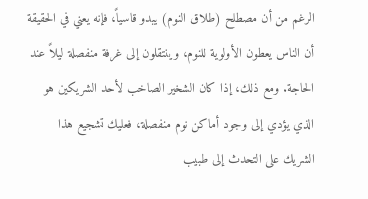الرغم من أن مصطلح (طلاق النوم) يبدو قاسياً، فإنه يعني في الحقيقة أن الناس يعطون الأولوية للنوم، وينتقلون إلى غرفة منفصلة ليلاً عند الحاجة. ومع ذلك، إذا كان الشخير الصاخب لأحد الشريكين هو الذي يؤدي إلى وجود أماكن نوم منفصلة، فعليك تشجيع هذا الشريك على التحدث إلى طبيب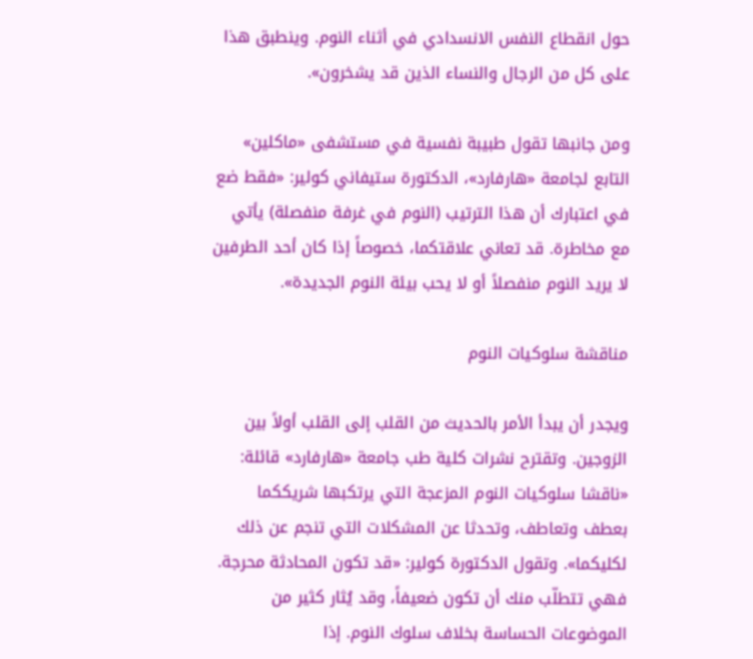حول انقطاع النفس الانسدادي في أثناء النوم. وينطبق هذا على كل من الرجال والنساء الذين قد يشخرون».

ومن جانبها تقول طبيبة نفسية في مستشفى «ماكلين» التابع لجامعة «هارفارد»، الدكتورة ستيفاني كولير: «فقط ضع في اعتبارك أن هذا الترتيب (النوم في غرفة منفصلة) يأتي مع مخاطرة. قد تعاني علاقتكما، خصوصاً إذا كان أحد الطرفين لا يريد النوم منفصلاً أو لا يحب بيئة النوم الجديدة».

مناقشة سلوكيات النوم

ويجدر أن يبدأ الأمر بالحديث من القلب إلى القلب أولاً بين الزوجين. وتقترح نشرات كلية طب جامعة «هارفارد» قائلة: «ناقشا سلوكيات النوم المزعجة التي يرتكبها شريككما بعطف وتعاطف، وتحدثا عن المشكلات التي تنجم عن ذلك لكليكما». وتقول الدكتورة كولير: «قد تكون المحادثة محرجة. فهي تتطلّب منك أن تكون ضعيفاً، وقد يُثار كثير من الموضوعات الحساسة بخلاف سلوك النوم. إذا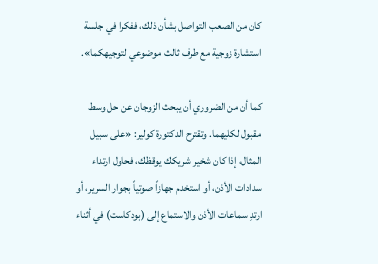كان من الصعب التواصل بشأن ذلك، ففكرا في جلسة استشارة زوجية مع طرف ثالث موضوعي لتوجيهكما».

كما أن من الضروري أن يبحث الزوجان عن حل وسط مقبول لكليهما. وتقترح الدكتورة كولير: «على سبيل المثال، إذا كان شخير شريكك يوقظك، فحاول ارتداء سدادات الأذن، أو استخدم جهازاً صوتياً بجوار السرير، أو ارتدِ سماعات الأذن والاستماع إلى (بودكاست) في أثناء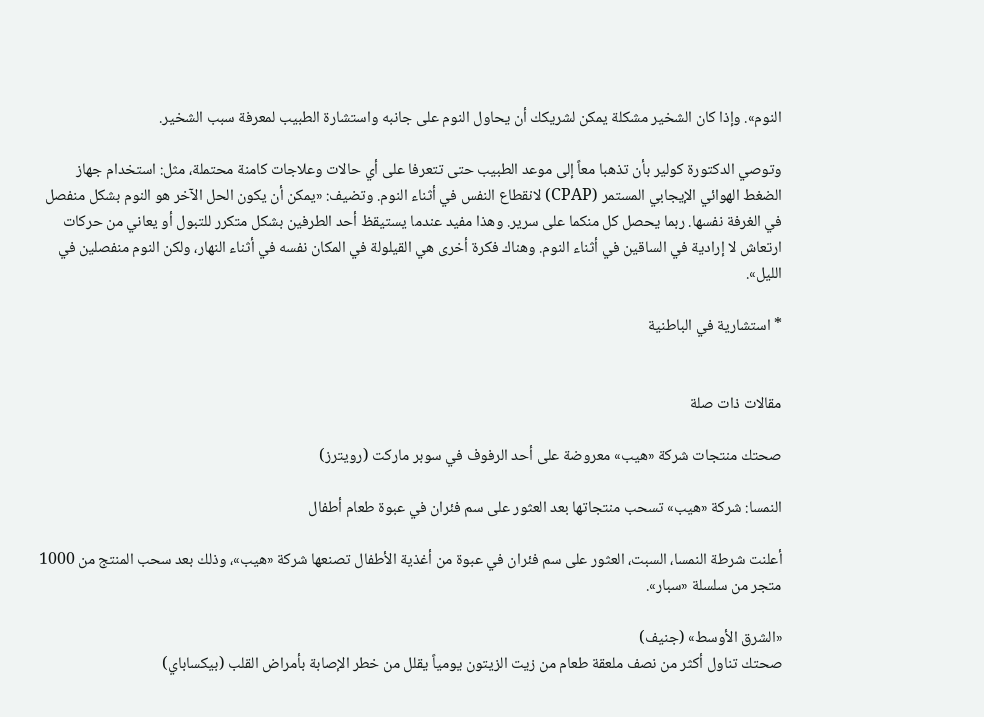النوم». وإذا كان الشخير مشكلة يمكن لشريكك أن يحاول النوم على جانبه واستشارة الطبيب لمعرفة سبب الشخير.

وتوصي الدكتورة كولير بأن تذهبا معاً إلى موعد الطبيب حتى تتعرفا على أي حالات وعلاجات كامنة محتملة، مثل: استخدام جهاز الضغط الهوائي الإيجابي المستمر (CPAP) لانقطاع النفس في أثناء النوم. وتضيف: «يمكن أن يكون الحل الآخر هو النوم بشكل منفصل في الغرفة نفسها. ربما يحصل كل منكما على سرير. وهذا مفيد عندما يستيقظ أحد الطرفين بشكل متكرر للتبول أو يعاني من حركات ارتعاش لا إرادية في الساقين في أثناء النوم. وهناك فكرة أخرى هي القيلولة في المكان نفسه في أثناء النهار، ولكن النوم منفصلين في الليل».

* استشارية في الباطنية


مقالات ذات صلة

صحتك منتجات شركة «هيب» معروضة على أحد الرفوف في سوبر ماركت (رويترز)

النمسا: شركة «هيب» تسحب منتجاتها بعد العثور على سم فئران في عبوة طعام أطفال

أعلنت شرطة النمسا، السبت، العثور على سم فئران في عبوة من أغذية الأطفال تصنعها شركة «هيب»، وذلك بعد سحب المنتج من 1000 متجر من سلسلة «سبار».

«الشرق الأوسط» (جنيف)
صحتك تناول أكثر من نصف ملعقة طعام من زيت الزيتون يومياً يقلل من خطر الإصابة بأمراض القلب (بيكساباي)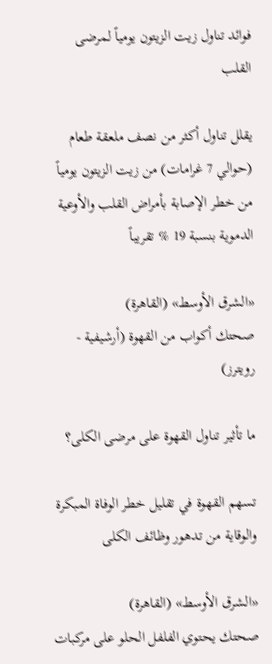فوائد تناول زيت الزيتون يومياً لمرضى القلب

يقلل تناول أكثر من نصف ملعقة طعام (حوالي 7 غرامات) من زيت الزيتون يومياً من خطر الإصابة بأمراض القلب والأوعية الدموية بنسبة 19 % تقريباً

«الشرق الأوسط» (القاهرة)
صحتك أكواب من القهوة (أرشيفية - رويترز)

ما تأثير تناول القهوة على مرضى الكلى؟

تسهم القهوة في تقليل خطر الوفاة المبكرة والوقاية من تدهور وظائف الكلى

«الشرق الأوسط» (القاهرة)
صحتك يحتوي الفلفل الحلو على مركبات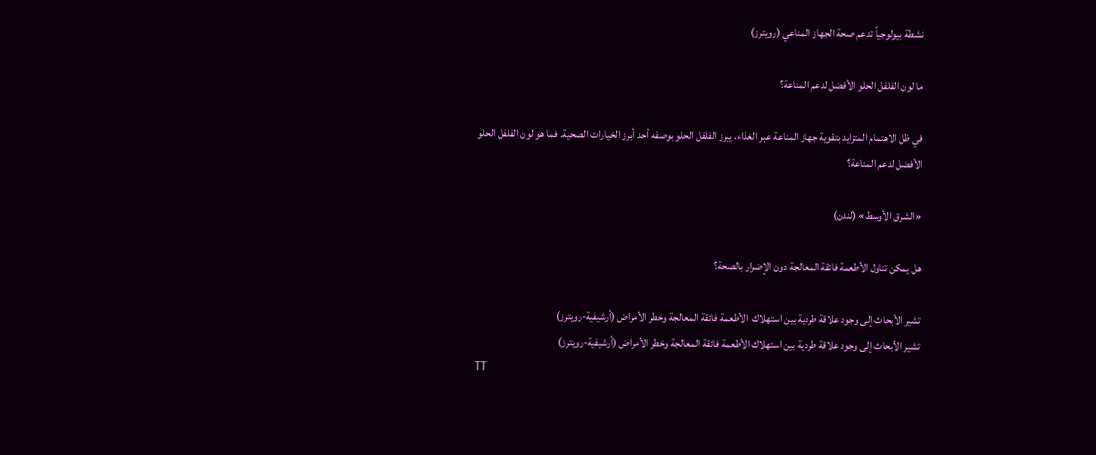نشطة بيولوجياً تدعم صحة الجهاز المناعي (رويترز)

ما لون الفلفل الحلو الأفضل لدعم المناعة؟

في ظل الاهتمام المتزايد بتقوية جهاز المناعة عبر الغذاء، يبرز الفلفل الحلو بوصفه أحد أبرز الخيارات الصحية. فما هو لون الفلفل الحلو الأفضل لدعم المناعة؟

«الشرق الأوسط» (لندن)

هل يمكن تناول الأطعمة فائقة المعالجة دون الإضرار بالصحة؟

تشير الأبحاث إلى وجود علاقة طردية بين استهلاك  الأطعمة فائقة المعالجة وخطر الأمراض (أرشيفية-رويترز)
تشير الأبحاث إلى وجود علاقة طردية بين استهلاك الأطعمة فائقة المعالجة وخطر الأمراض (أرشيفية-رويترز)
TT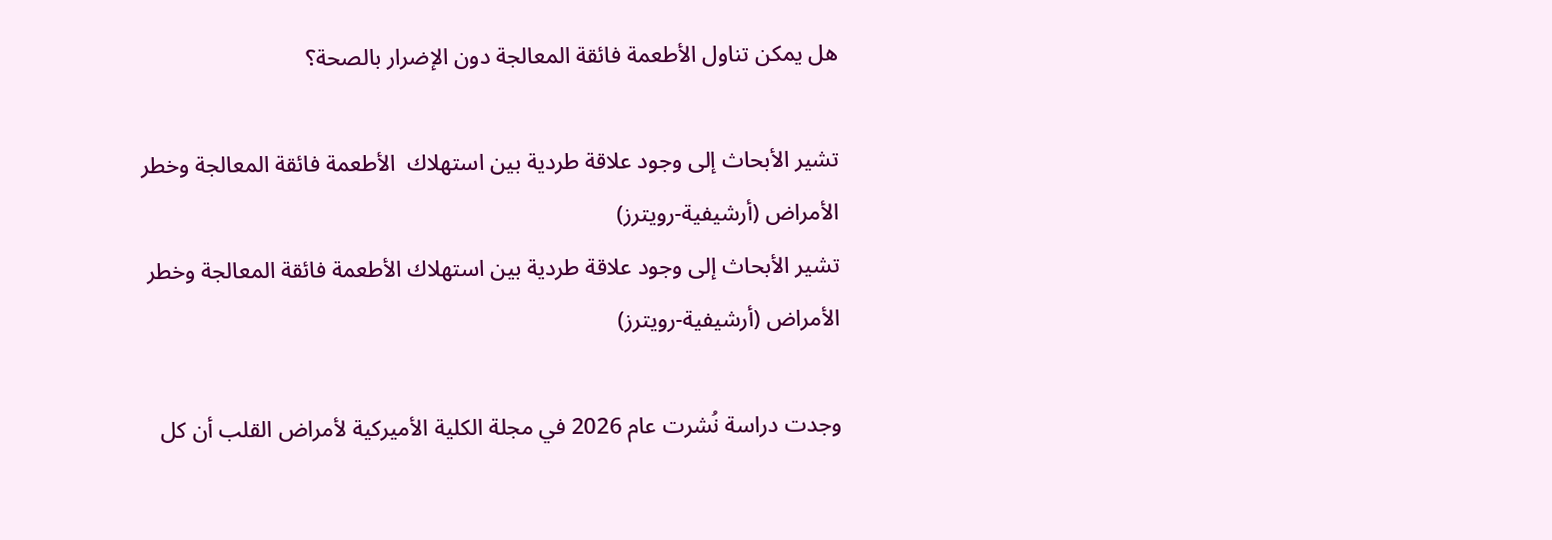هل يمكن تناول الأطعمة فائقة المعالجة دون الإضرار بالصحة؟

تشير الأبحاث إلى وجود علاقة طردية بين استهلاك  الأطعمة فائقة المعالجة وخطر الأمراض (أرشيفية-رويترز)
تشير الأبحاث إلى وجود علاقة طردية بين استهلاك الأطعمة فائقة المعالجة وخطر الأمراض (أرشيفية-رويترز)

وجدت دراسة نُشرت عام 2026 في مجلة الكلية الأميركية لأمراض القلب أن كل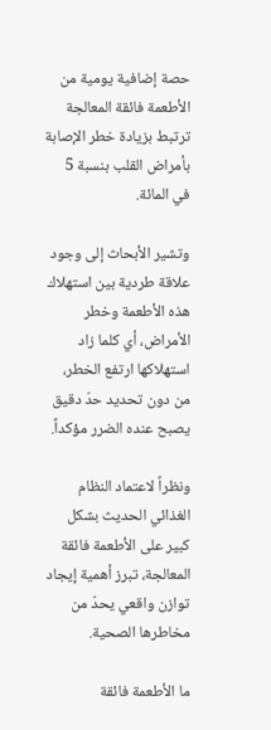حصة إضافية يومية من الأطعمة فائقة المعالجة ترتبط بزيادة خطر الإصابة بأمراض القلب بنسبة 5 في المائة.

وتشير الأبحاث إلى وجود علاقة طردية بين استهلاك هذه الأطعمة وخطر الأمراض، أي كلما زاد استهلاكها ارتفع الخطر، من دون تحديد حدّ دقيق يصبح عنده الضرر مؤكداً.

ونظراً لاعتماد النظام الغذائي الحديث بشكل كبير على الأطعمة فائقة المعالجة، تبرز أهمية إيجاد توازن واقعي يحدّ من مخاطرها الصحية.

ما الأطعمة فائقة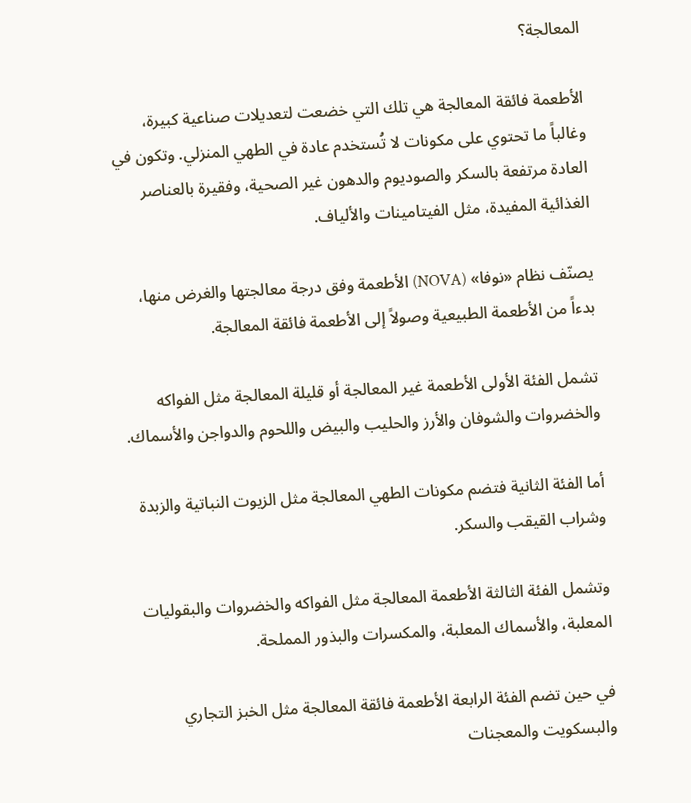المعالجة؟

الأطعمة فائقة المعالجة هي تلك التي خضعت لتعديلات صناعية كبيرة، وغالباً ما تحتوي على مكونات لا تُستخدم عادة في الطهي المنزلي. وتكون في العادة مرتفعة بالسكر والصوديوم والدهون غير الصحية، وفقيرة بالعناصر الغذائية المفيدة، مثل الفيتامينات والألياف.

يصنّف نظام «نوفا» (NOVA) الأطعمة وفق درجة معالجتها والغرض منها، بدءاً من الأطعمة الطبيعية وصولاً إلى الأطعمة فائقة المعالجة.

تشمل الفئة الأولى الأطعمة غير المعالجة أو قليلة المعالجة مثل الفواكه والخضروات والشوفان والأرز والحليب والبيض واللحوم والدواجن والأسماك.

أما الفئة الثانية فتضم مكونات الطهي المعالجة مثل الزيوت النباتية والزبدة وشراب القيقب والسكر.

وتشمل الفئة الثالثة الأطعمة المعالجة مثل الفواكه والخضروات والبقوليات المعلبة، والأسماك المعلبة، والمكسرات والبذور المملحة.

في حين تضم الفئة الرابعة الأطعمة فائقة المعالجة مثل الخبز التجاري والبسكويت والمعجنات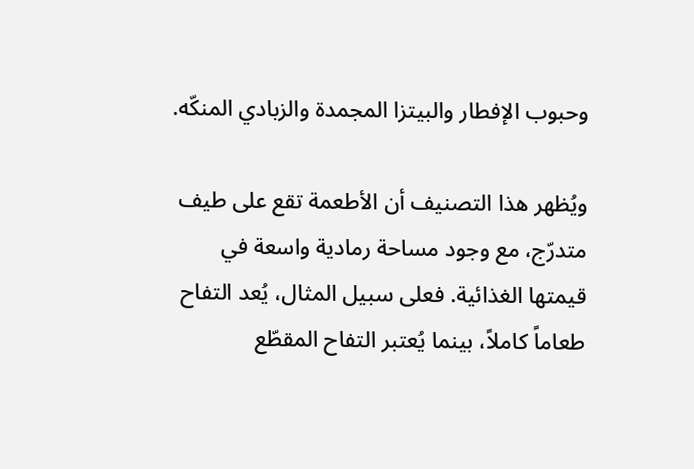وحبوب الإفطار والبيتزا المجمدة والزبادي المنكّه.

ويُظهر هذا التصنيف أن الأطعمة تقع على طيف متدرّج، مع وجود مساحة رمادية واسعة في قيمتها الغذائية. فعلى سبيل المثال، يُعد التفاح طعاماً كاملاً، بينما يُعتبر التفاح المقطّع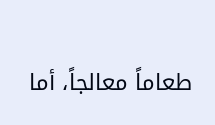طعاماً معالجاً، أما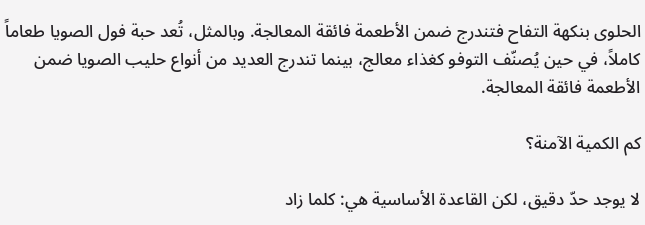الحلوى بنكهة التفاح فتندرج ضمن الأطعمة فائقة المعالجة. وبالمثل، تُعد حبة فول الصويا طعاماً كاملاً، في حين يُصنّف التوفو كغذاء معالج، بينما تندرج العديد من أنواع حليب الصويا ضمن الأطعمة فائقة المعالجة.

كم الكمية الآمنة؟

لا يوجد حدّ دقيق، لكن القاعدة الأساسية هي: كلما زاد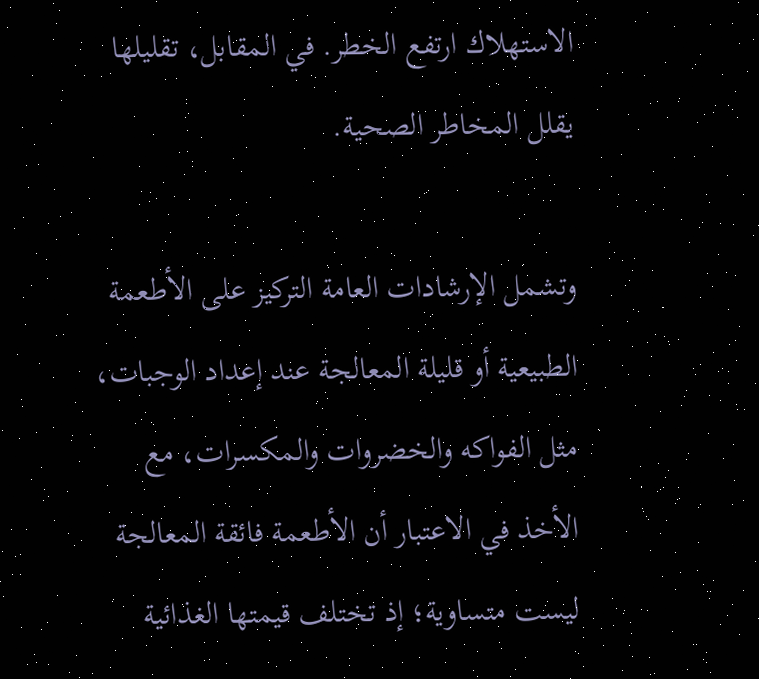الاستهلاك ارتفع الخطر. في المقابل، تقليلها يقلل المخاطر الصحية.

وتشمل الإرشادات العامة التركيز على الأطعمة الطبيعية أو قليلة المعالجة عند إعداد الوجبات، مثل الفواكه والخضروات والمكسرات، مع الأخذ في الاعتبار أن الأطعمة فائقة المعالجة ليست متساوية؛ إذ تختلف قيمتها الغذائية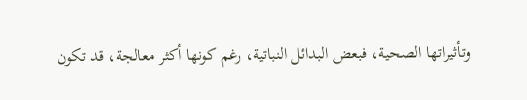وتأثيراتها الصحية، فبعض البدائل النباتية، رغم كونها أكثر معالجة، قد تكون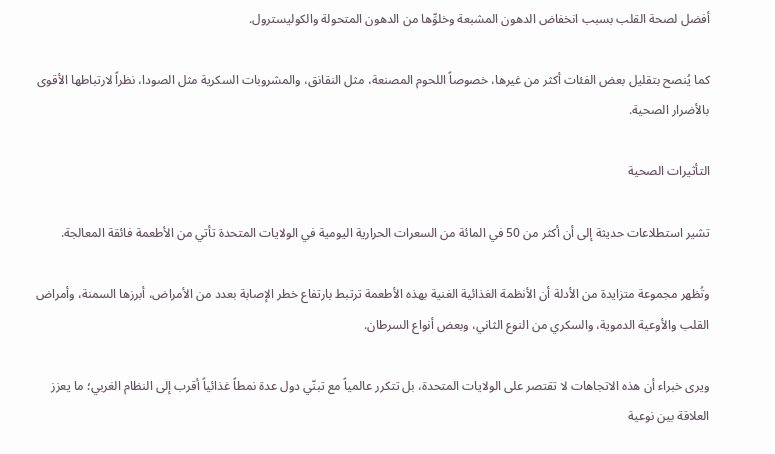أفضل لصحة القلب بسبب انخفاض الدهون المشبعة وخلوِّها من الدهون المتحولة والكوليسترول.

كما يُنصح بتقليل بعض الفئات أكثر من غيرها، خصوصاً اللحوم المصنعة، مثل النقانق، والمشروبات السكرية مثل الصودا، نظراً لارتباطها الأقوى بالأضرار الصحية.

التأثيرات الصحية

تشير استطلاعات حديثة إلى أن أكثر من 50 في المائة من السعرات الحرارية اليومية في الولايات المتحدة تأتي من الأطعمة فائقة المعالجة.

وتُظهر مجموعة متزايدة من الأدلة أن الأنظمة الغذائية الغنية بهذه الأطعمة ترتبط بارتفاع خطر الإصابة بعدد من الأمراض، أبرزها السمنة، وأمراض القلب والأوعية الدموية، والسكري من النوع الثاني، وبعض أنواع السرطان.

ويرى خبراء أن هذه الاتجاهات لا تقتصر على الولايات المتحدة، بل تتكرر عالمياً مع تبنّي دول عدة نمطاً غذائياً أقرب إلى النظام الغربي؛ ما يعزز العلاقة بين نوعية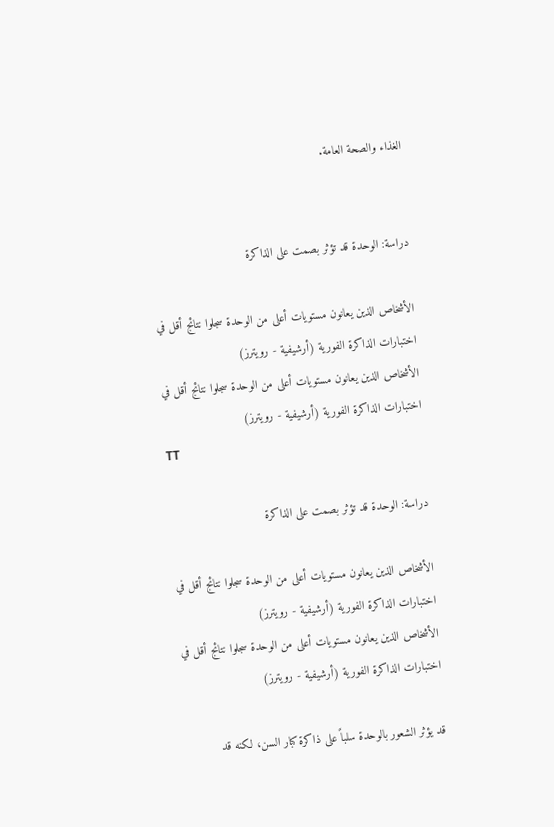الغذاء والصحة العامة.


دراسة: الوحدة قد تؤثر بصمت على الذاكرة

الأشخاص الذين يعانون مستويات أعلى من الوحدة سجلوا نتائج أقل في اختبارات الذاكرة الفورية (أرشيفية - رويترز)
الأشخاص الذين يعانون مستويات أعلى من الوحدة سجلوا نتائج أقل في اختبارات الذاكرة الفورية (أرشيفية - رويترز)
TT

دراسة: الوحدة قد تؤثر بصمت على الذاكرة

الأشخاص الذين يعانون مستويات أعلى من الوحدة سجلوا نتائج أقل في اختبارات الذاكرة الفورية (أرشيفية - رويترز)
الأشخاص الذين يعانون مستويات أعلى من الوحدة سجلوا نتائج أقل في اختبارات الذاكرة الفورية (أرشيفية - رويترز)

قد يؤثر الشعور بالوحدة سلباً على ذاكرة كبار السن، لكنه قد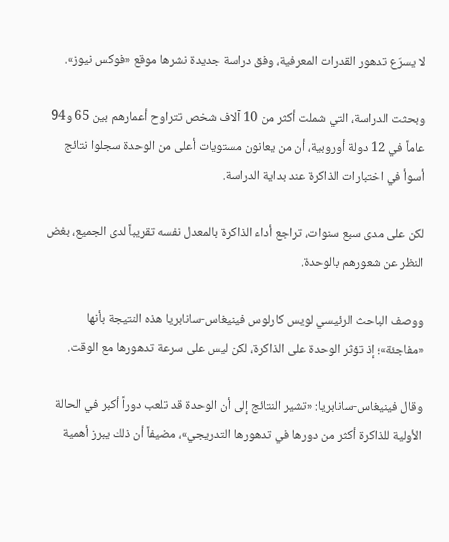لا يسرّع تدهور القدرات المعرفية، وفق دراسة جديدة نشرها موقع «فوكس نيوز».

وبحثت الدراسة، التي شملت أكثر من 10 آلاف شخص تتراوح أعمارهم بين 65 و94 عاماً في 12 دولة أوروبية، أن من يعانون مستويات أعلى من الوحدة سجلوا نتائج أسوأ في اختبارات الذاكرة عند بداية الدراسة.

لكن على مدى سبع سنوات، تراجع أداء الذاكرة بالمعدل نفسه تقريباً لدى الجميع، بغض النظر عن شعورهم بالوحدة.

ووصف الباحث الرئيسي لويس كارلوس فينيغاس-سانابريا هذه النتيجة بأنها «مفاجئة»؛ إذ تؤثر الوحدة على الذاكرة، لكن ليس على سرعة تدهورها مع الوقت.

وقال فينيغاس-سانابريا: «تشير النتائج إلى أن الوحدة قد تلعب دوراً أكبر في الحالة الأولية للذاكرة أكثر من دورها في تدهورها التدريجي»، مضيفاً أن ذلك يبرز أهمية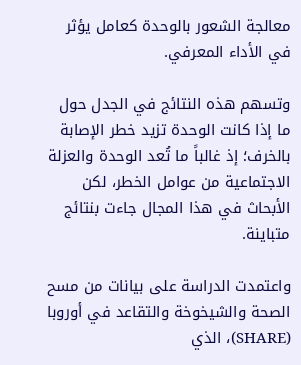معالجة الشعور بالوحدة كعامل يؤثر في الأداء المعرفي.

وتسهم هذه النتائج في الجدل حول ما إذا كانت الوحدة تزيد خطر الإصابة بالخرف؛ إذ غالباً ما تُعد الوحدة والعزلة الاجتماعية من عوامل الخطر، لكن الأبحاث في هذا المجال جاءت بنتائج متباينة.

واعتمدت الدراسة على بيانات من مسح الصحة والشيخوخة والتقاعد في أوروبا (SHARE)، الذي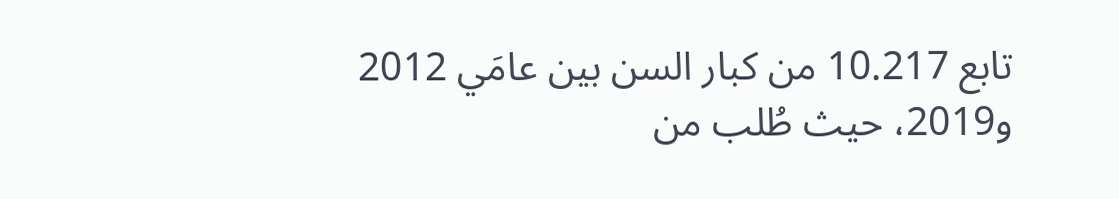تابع 10.217 من كبار السن بين عامَي 2012 و2019، حيث طُلب من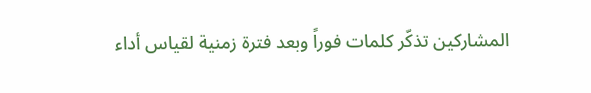المشاركين تذكّر كلمات فوراً وبعد فترة زمنية لقياس أداء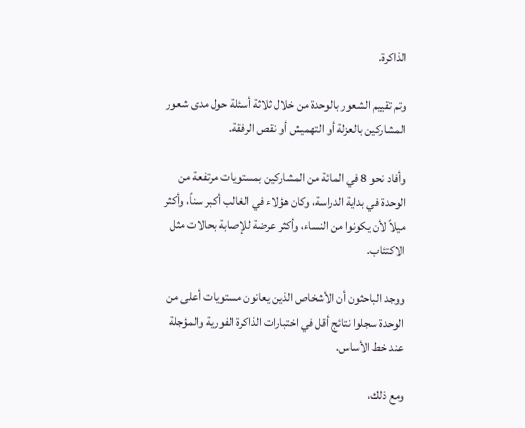الذاكرة.

وتم تقييم الشعور بالوحدة من خلال ثلاثة أسئلة حول مدى شعور المشاركين بالعزلة أو التهميش أو نقص الرفقة.

وأفاد نحو 8 في المائة من المشاركين بمستويات مرتفعة من الوحدة في بداية الدراسة، وكان هؤلاء في الغالب أكبر سناً، وأكثر ميلاً لأن يكونوا من النساء، وأكثر عرضة للإصابة بحالات مثل الاكتئاب.

ووجد الباحثون أن الأشخاص الذين يعانون مستويات أعلى من الوحدة سجلوا نتائج أقل في اختبارات الذاكرة الفورية والمؤجلة عند خط الأساس.

ومع ذلك،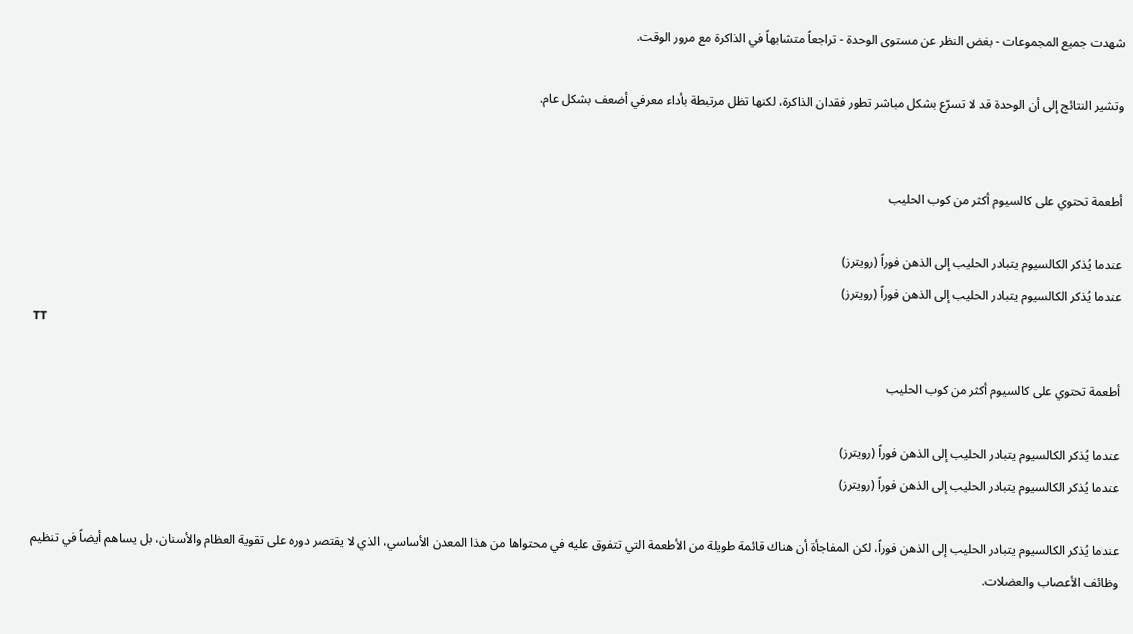شهدت جميع المجموعات - بغض النظر عن مستوى الوحدة - تراجعاً متشابهاً في الذاكرة مع مرور الوقت.

وتشير النتائج إلى أن الوحدة قد لا تسرّع بشكل مباشر تطور فقدان الذاكرة، لكنها تظل مرتبطة بأداء معرفي أضعف بشكل عام.


أطعمة تحتوي على كالسيوم أكثر من كوب الحليب

عندما يُذكر الكالسيوم يتبادر الحليب إلى الذهن فوراً (رويترز)
عندما يُذكر الكالسيوم يتبادر الحليب إلى الذهن فوراً (رويترز)
TT

أطعمة تحتوي على كالسيوم أكثر من كوب الحليب

عندما يُذكر الكالسيوم يتبادر الحليب إلى الذهن فوراً (رويترز)
عندما يُذكر الكالسيوم يتبادر الحليب إلى الذهن فوراً (رويترز)

عندما يُذكر الكالسيوم يتبادر الحليب إلى الذهن فوراً، لكن المفاجأة أن هناك قائمة طويلة من الأطعمة التي تتفوق عليه في محتواها من هذا المعدن الأساسي، الذي لا يقتصر دوره على تقوية العظام والأسنان، بل يساهم أيضاً في تنظيم وظائف الأعصاب والعضلات.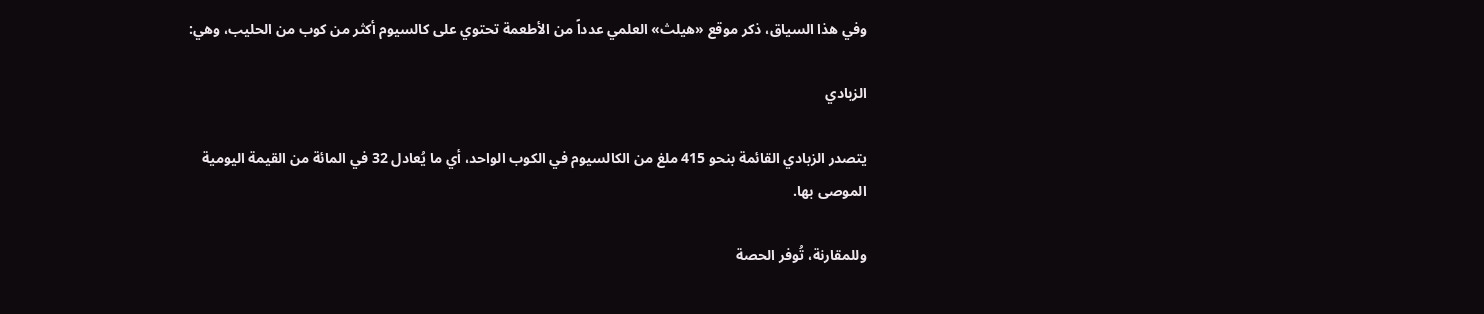وفي هذا السياق، ذكر موقع «هيلث» العلمي عدداً من الأطعمة تحتوي على كالسيوم أكثر من كوب من الحليب، وهي:

الزبادي

يتصدر الزبادي القائمة بنحو 415 ملغ من الكالسيوم في الكوب الواحد، أي ما يُعادل 32 في المائة من القيمة اليومية الموصى بها.

وللمقارنة، تُوفر الحصة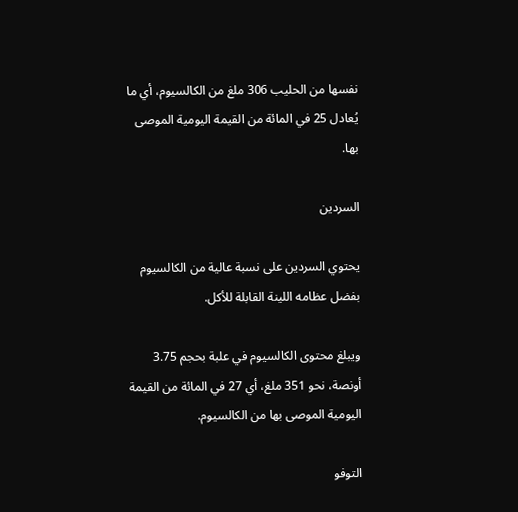نفسها من الحليب 306 ملغ من الكالسيوم، أي ما يُعادل 25 في المائة من القيمة اليومية الموصى بها.

السردين

يحتوي السردين على نسبة عالية من الكالسيوم بفضل عظامه اللينة القابلة للأكل.

ويبلغ محتوى الكالسيوم في علبة بحجم 3.75 أونصة، نحو 351 ملغ، أي 27 في المائة من القيمة اليومية الموصى بها من الكالسيوم.

التوفو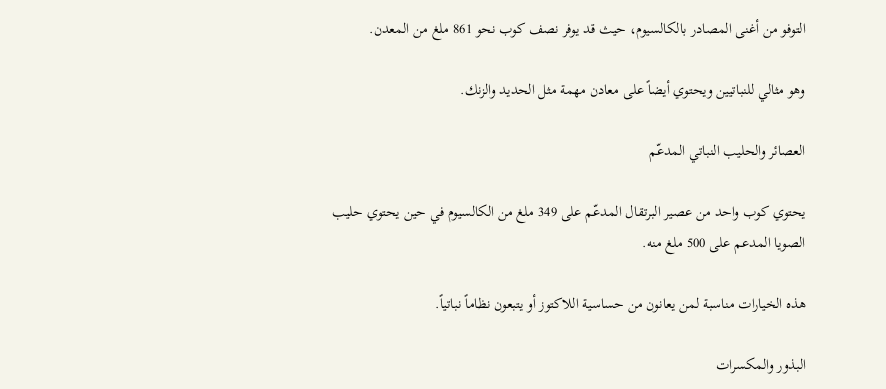التوفو من أغنى المصادر بالكالسيوم، حيث قد يوفر نصف كوب نحو 861 ملغ من المعدن.

وهو مثالي للنباتيين ويحتوي أيضاً على معادن مهمة مثل الحديد والزنك.

العصائر والحليب النباتي المدعّم

يحتوي كوب واحد من عصير البرتقال المدعّم على 349 ملغ من الكالسيوم في حين يحتوي حليب الصويا المدعم على 500 ملغ منه.

هذه الخيارات مناسبة لمن يعانون من حساسية اللاكتوز أو يتبعون نظاماً نباتياً.

البذور والمكسرات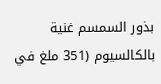بذور السمسم غنية بالكالسيوم (351 ملغ في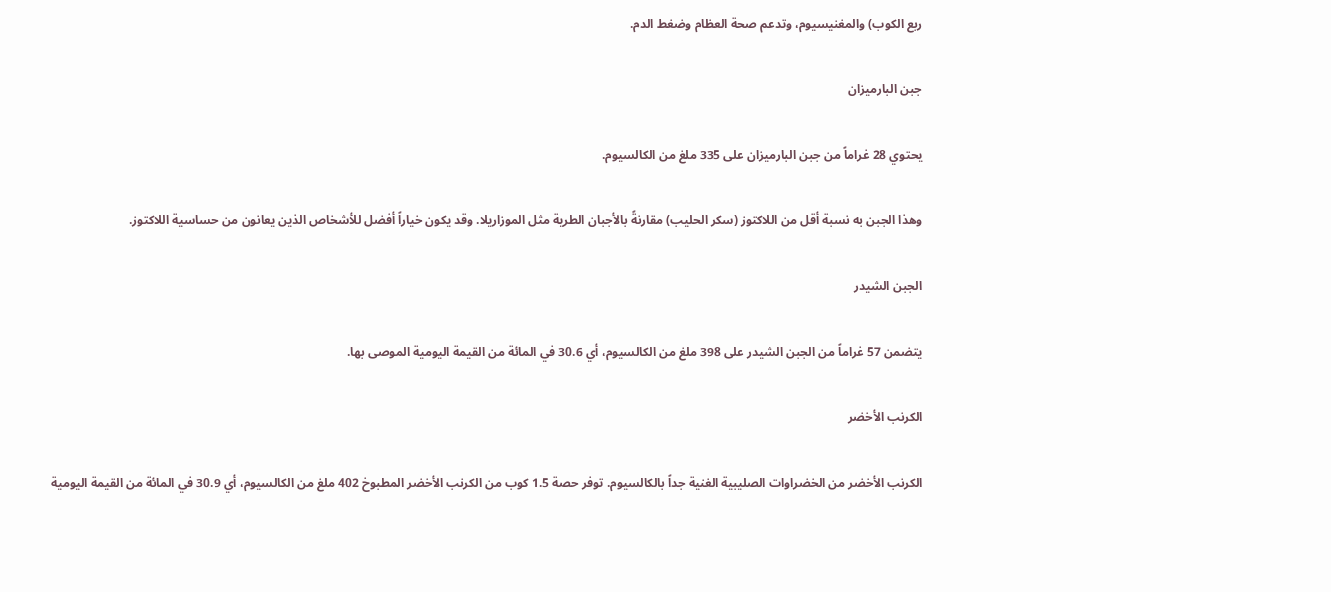ربع الكوب) والمغنيسيوم، وتدعم صحة العظام وضغط الدم.

جبن البارميزان

يحتوي 28 غراماً من جبن البارميزان على 335 ملغ من الكالسيوم.

وهذا الجبن به نسبة أقل من اللاكتوز (سكر الحليب) مقارنةً بالأجبان الطرية مثل الموزاريلا. وقد يكون خياراً أفضل للأشخاص الذين يعانون من حساسية اللاكتوز.

الجبن الشيدر

يتضمن 57 غراماً من الجبن الشيدر على 398 ملغ من الكالسيوم، أي 30.6 في المائة من القيمة اليومية الموصى بها.

الكرنب الأخضر

الكرنب الأخضر من الخضراوات الصليبية الغنية جداً بالكالسيوم. توفر حصة 1.5 كوب من الكرنب الأخضر المطبوخ 402 ملغ من الكالسيوم، أي 30.9 في المائة من القيمة اليومية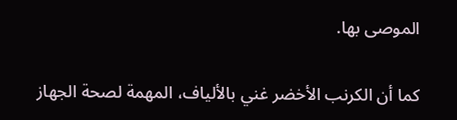الموصى بها.

كما أن الكرنب الأخضر غني بالألياف، المهمة لصحة الجهاز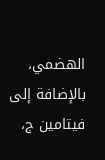الهضمي، بالإضافة إلى فيتامين ج،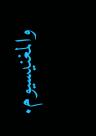والمغنيسيوم.